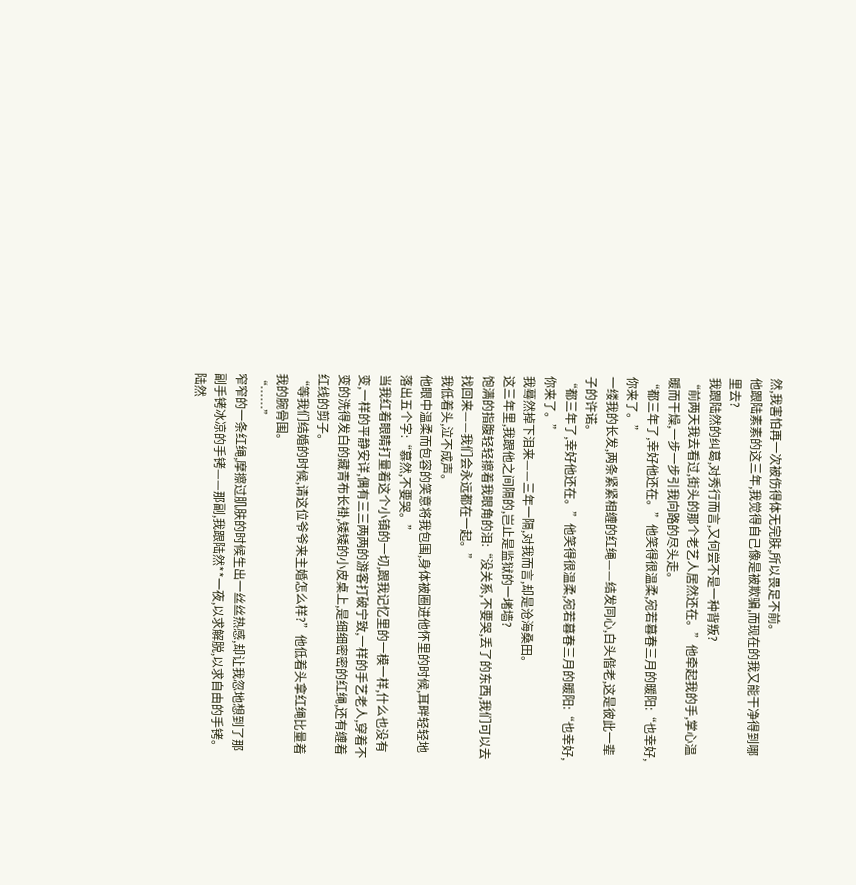然,我害怕再一次被伤得体无完肤,所以畏足不前。
他跟陆素素的这三年,我觉得自己像是被欺骗,而现在的我又能干净得到哪里去?
我跟陆然的纠葛,对秀行而言,又何尝不是一种背叛?
“前两天我去看过,街头的那个老艺人居然还在。”他牵起我的手,掌心温暖而干燥,一步一步引我向路的尽头走。
“都三年了,幸好他还在。”他笑得很温柔,宛若暮春三月的暖阳:“也幸好,你来了。”
一缕我的长发,两条紧紧相缠的红绳——结发同心,白头偕老,这是彼此一辈子的许诺。
“都三年了,幸好他还在。”他笑得很温柔,宛若暮春三月的暖阳:“也幸好,你来了。”
我蓦然掉下泪来——三年一隔,对我而言,却是沧海桑田。
这三年里,我跟他之间隔的,岂止是监狱的一堵墙?
饱满的指腹轻轻擦着我眼角的泪:“没关系,不要哭,丢了的东西,我们可以去找回来——我们会永远都在一起。”
我低着头,泣不成声。
他眼中温柔而包容的笑意将我包围,身体被圈进他怀里的时候,耳畔轻轻地落出五个字:“慕然,不要哭。”
当我红着眼睛打量着这个小镇的一切,跟我记忆里的一模一样,什么也没有变,一样的平静安详,偶有三三两两的游客打破宁致,一样的手艺老人,穿着不变的洗得发白的藏青布长褂,矮矮的小皮桌上,是细细密密的红绳,还有缠着红线的剪子。
“等我们结婚的时候,请这位爷爷来主婚怎么样?”他低着头拿红绳比量着我的腕骨围。
“……”
窄窄的一条红绳,摩擦过肌肤的时候生出一丝丝热感,却让我忽地想到了那副手铐冰凉的手铐——那副,我跟陆然**一夜,以求解脱,以求自由的手铐。
陆然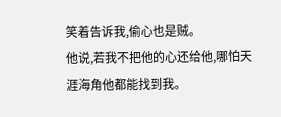笑着告诉我,偷心也是贼。
他说,若我不把他的心还给他,哪怕天涯海角他都能找到我。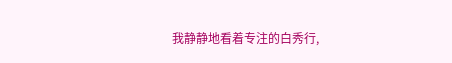我静静地看着专注的白秀行,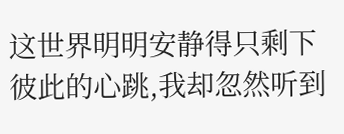这世界明明安静得只剩下彼此的心跳,我却忽然听到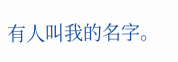有人叫我的名字。